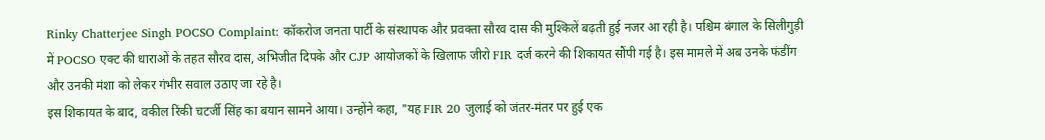Rinky Chatterjee Singh POCSO Complaint: कॉकरोज जनता पार्टी के संस्थापक और प्रवक्ता सौरव दास की मुश्किलें बढ़ती हुई नजर आ रही है। पश्चिम बंगाल के सिलीगुड़ी में POCSO एक्ट की धाराओं के तहत सौरव दास, अभिजीत दिपके और CJP आयोजकों के खिलाफ जीरो FIR दर्ज करने की शिकायत सौंपी गई है। इस मामले में अब उनके फंडींग और उनकी मंशा को लेकर गंभीर सवाल उठाए जा रहे है।
इस शिकायत के बाद, वकील रिंकी चटर्जी सिंह का बयान सामने आया। उन्होंने कहा, "यह FIR 20 जुलाई को जंतर-मंतर पर हुई एक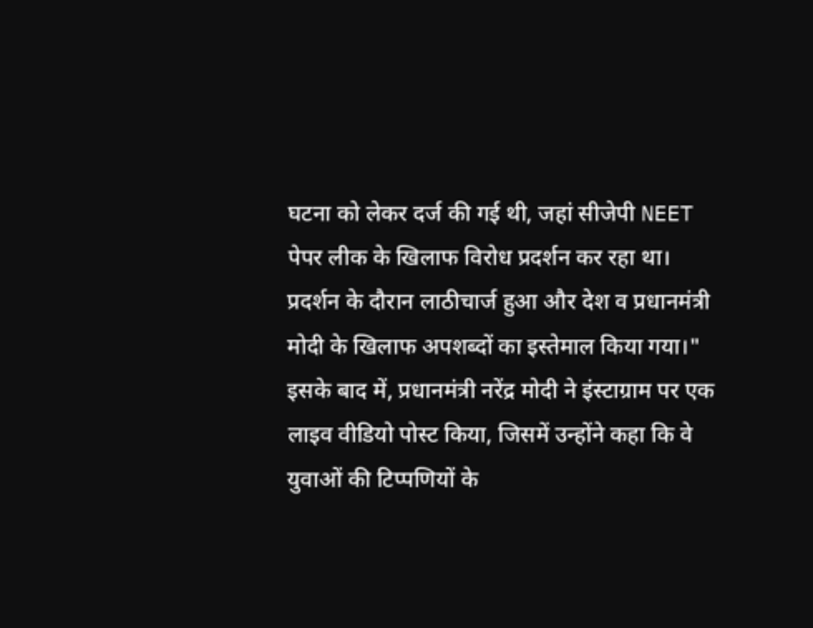घटना को लेकर दर्ज की गई थी, जहां सीजेपी NEET पेपर लीक के खिलाफ विरोध प्रदर्शन कर रहा था। प्रदर्शन के दौरान लाठीचार्ज हुआ और देश व प्रधानमंत्री मोदी के खिलाफ अपशब्दों का इस्तेमाल किया गया।"
इसके बाद में, प्रधानमंत्री नरेंद्र मोदी ने इंस्टाग्राम पर एक लाइव वीडियो पोस्ट किया, जिसमें उन्होंने कहा कि वे युवाओं की टिप्पणियों के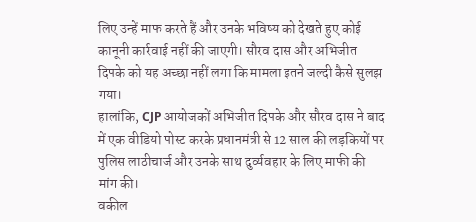लिए उन्हें माफ करते हैं और उनके भविष्य को देखते हुए कोई कानूनी कार्रवाई नहीं की जाएगी। सौरव दास और अभिजीत दिपके को यह अच्छा नहीं लगा कि मामला इतने जल्दी कैसे सुलझ गया।
हालांकि, CJP आयोजकों अभिजीत दिपके और सौरव दास ने बाद में एक वीडियो पोस्ट करके प्रधानमंत्री से 12 साल की लड़कियों पर पुलिस लाठीचार्ज और उनके साथ दुर्व्यवहार के लिए माफी की मांग की।
वकील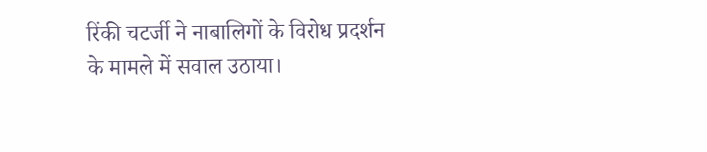रिंकी चटर्जी ने नाबालिगों के विरोध प्रदर्शन के मामले में सवाल उठाया।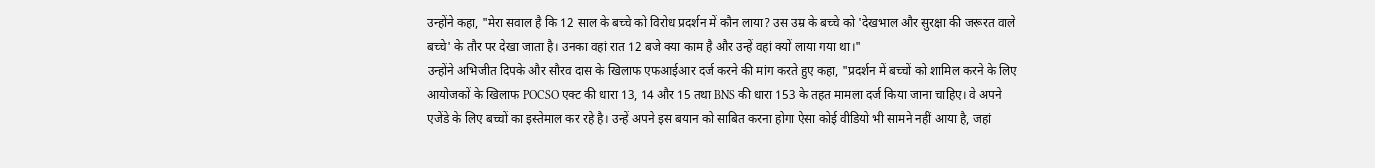उन्होंने कहा, "मेरा सवाल है कि 12 साल के बच्चे को विरोध प्रदर्शन में कौन लाया? उस उम्र के बच्चे को 'देखभाल और सुरक्षा की जरूरत वाले बच्चे' के तौर पर देखा जाता है। उनका वहां रात 12 बजे क्या काम है और उन्हें वहां क्यों लाया गया था।"
उन्होंने अभिजीत दिपके और सौरव दास के खिलाफ एफआईआर दर्ज करने की मांग करते हुए कहा, "प्रदर्शन में बच्चों को शामिल करने के लिए आयोजकों के खिलाफ POCSO एक्ट की धारा 13, 14 और 15 तथा BNS की धारा 153 के तहत मामला दर्ज किया जाना चाहिए। वे अपने एजेंडे के लिए बच्चों का इस्तेमाल कर रहे है। उन्हें अपने इस बयान को साबित करना होगा ऐसा कोई वीडियो भी सामने नहीं आया है, जहां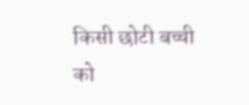किसी छोटी बच्ची को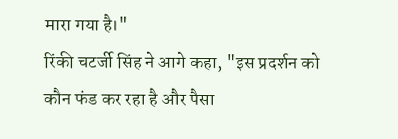मारा गया है।"
रिंकी चटर्जी सिंह ने आगे कहा, "इस प्रदर्शन को कौन फंड कर रहा है और पैसा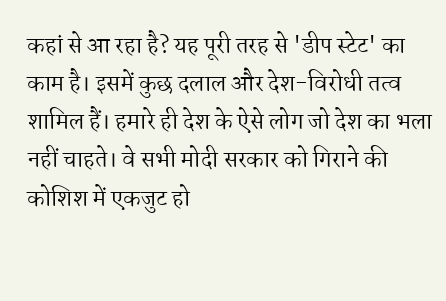कहां से आ रहा है? यह पूरी तरह से 'डीप स्टेट' का काम है। इसमें कुछ दलाल और देश-विरोधी तत्व शामिल हैं। हमारे ही देश के ऐसे लोग जो देश का भला नहीं चाहते। वे सभी मोदी सरकार को गिराने की कोशिश में एकजुट हो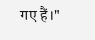गए हैं।"